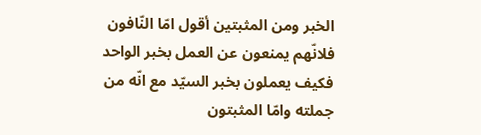الخبر ومن المثبتين أقول امّا النّافون فلانّهم يمنعون عن العمل بخبر الواحد فكيف يعملون بخبر السيّد مع انّه من جملته وامّا المثبتون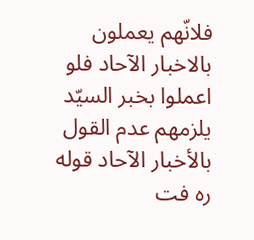فلانّهم يعملون بالاخبار الآحاد فلو اعملوا بخبر السيّد يلزمهم عدم القول بالأخبار الآحاد قوله ره فت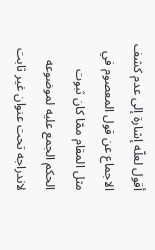أقول لعلّه إشارة إلى عدم كشف الاجماع عن قول المعصوم في مثل المقام ممّا كان ثبوت الحكم الجمع عليه لموضوعه لاندراجه تحت عنوان غير ثابت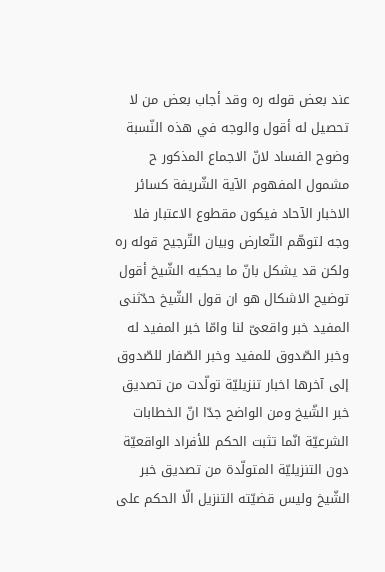عند بعض قوله ره وقد أجاب بعض من لا تحصيل له أقول والوجه في هذه النّسبة وضوح الفساد لانّ الاجماع المذكور ح مشمول المفهوم الآية الشّريفة كسائر الاخبار الآحاد فيكون مقطوع الاعتبار فلا وجه لتوهّم التّعارض وبيان التّرجيح قوله ره ولكن قد يشكل بانّ ما يحكيه الشّيخ أقول توضيح الاشكال هو ان قول الشّيخ حدّثنى المفيد خبر واقعىّ لنا وامّا خبر المفيد له وخبر الصّدوق للمفيد وخبر الصّفار للصّدوق إلى آخرها اخبار تنزيليّة تولّدت من تصديق خبر الشّيخ ومن الواضح جدّا انّ الخطابات الشرعيّة انّما تثبت الحكم للأفراد الواقعيّة دون التنزيليّة المتولّدة من تصديق خبر الشّيخ وليس قضيّته التنزيل الّا الحكم على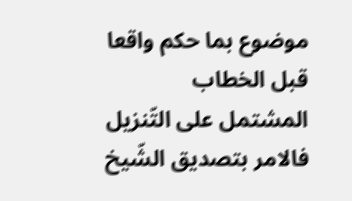موضوع بما حكم واقعا قبل الخطاب المشتمل على التّنزيل فالامر بتصديق الشّيخ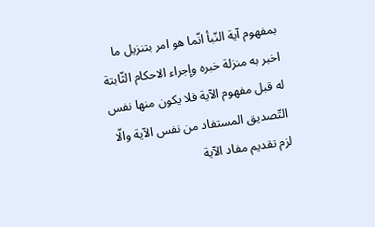بمفهوم آية النّبأ انّما هو امر بتنزيل ما اخبر به منزلة خبره وإجراء الاحكام الثّابتة له قبل مفهوم الآية فلا يكون منها نفس التّصديق المستفاد من نفس الآية والّا لزم تقديم مفاد الآية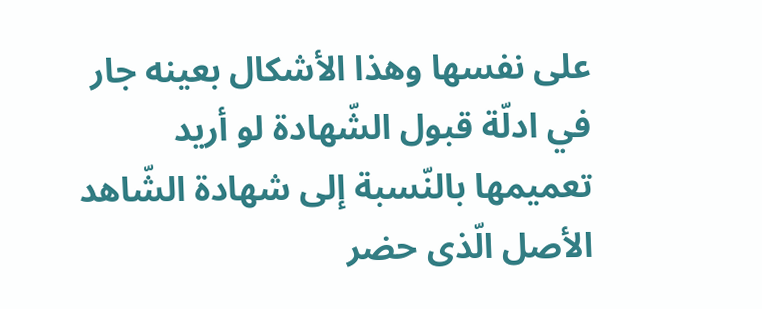على نفسها وهذا الأشكال بعينه جار في ادلّة قبول الشّهادة لو أريد تعميمها بالنّسبة إلى شهادة الشّاهد الأصل الّذى حضر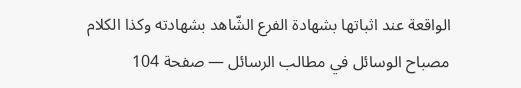الواقعة عند اثباتها بشهادة الفرع الشّاهد بشهادته وكذا الكلام
مصباح الوسائل في مطالب الرسائل — صفحة 104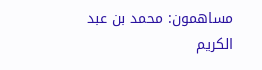مساهمون: محمد بن عبد الكريم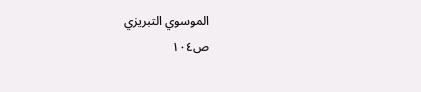الموسوي التبريزي
ص١٠٤